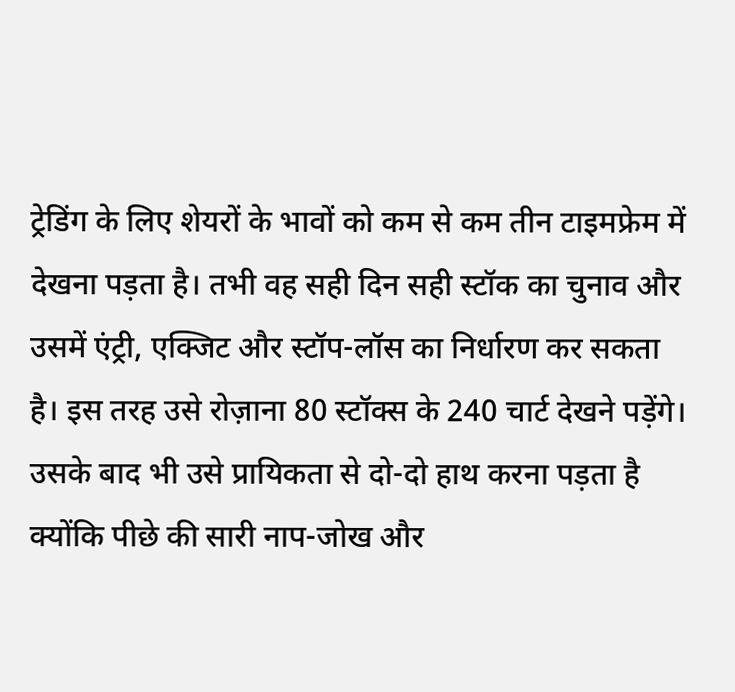ट्रेडिंग के लिए शेयरों के भावों को कम से कम तीन टाइमफ्रेम में देखना पड़ता है। तभी वह सही दिन सही स्टॉक का चुनाव और उसमें एंट्री, एक्जिट और स्टॉप-लॉस का निर्धारण कर सकता है। इस तरह उसे रोज़ाना 80 स्टॉक्स के 240 चार्ट देखने पड़ेंगे। उसके बाद भी उसे प्रायिकता से दो-दो हाथ करना पड़ता है क्योंकि पीछे की सारी नाप-जोख और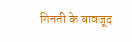गिनती के बावजूद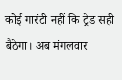कोई गारंटी नहीं कि ट्रेड सही बैठेगा। अब मंगलवार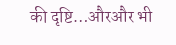की दृष्टि…औरऔर भी